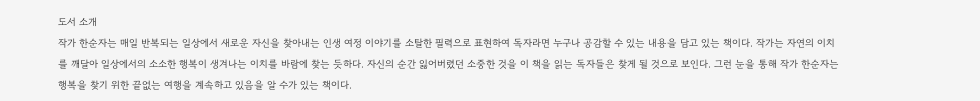도서 소개
작가 한순자는 매일 반복되는 일상에서 새로운 자신을 찾아내는 인생 여정 이야기를 소탈한 필력으로 표현하여 독자라면 누구나 공감할 수 있는 내용을 담고 있는 책이다. 작가는 자연의 이치를 깨달아 일상에서의 소소한 행복이 생겨나는 이치를 바람에 찾는 듯하다. 자신의 순간 잃어버렸던 소중한 것을 이 책을 읽는 독자들은 찾게 될 것으로 보인다. 그런 눈을 통해 작가 한순자는 행복을 찾기 위한 끝없는 여행을 계속하고 있음을 알 수가 있는 책이다.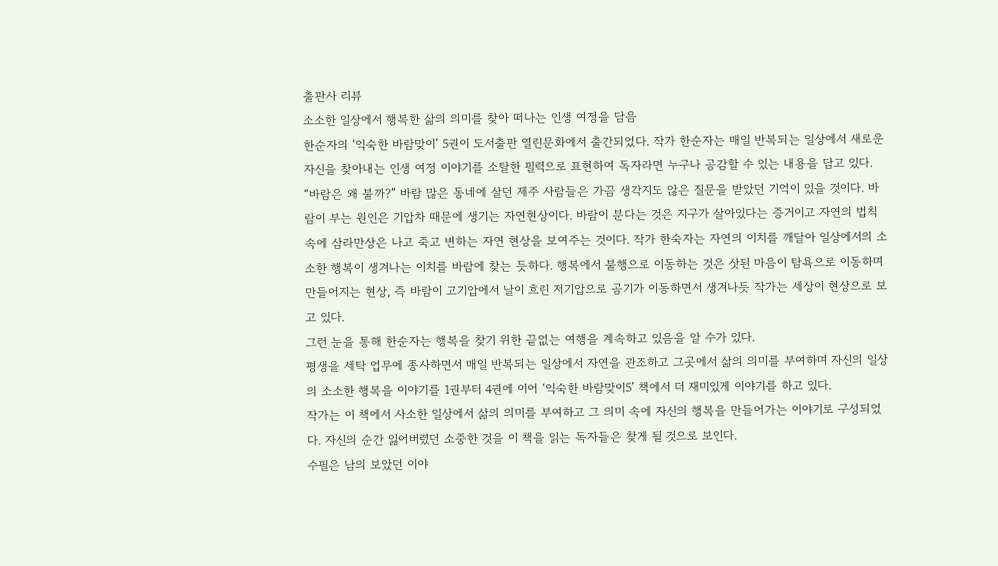출판사 리뷰
소소한 일상에서 행복한 삶의 의미를 찾아 떠나는 인생 여정을 담음
한순자의 ‘익숙한 바람맞이’ 5권이 도서출판 열린문화에서 출간되었다. 작가 한순자는 매일 반복되는 일상에서 새로운 자신을 찾아내는 인생 여정 이야기를 소탈한 필력으로 표현하여 독자라면 누구나 공감할 수 있는 내용을 담고 있다.
“바람은 왜 불까?” 바람 많은 동네에 살던 제주 사람들은 가끔 생각지도 않은 질문을 받았던 기억이 있을 것이다. 바람이 부는 원인은 기압차 때문에 생기는 자연현상이다. 바람이 분다는 것은 지구가 살아있다는 증거이고 자연의 법칙 속에 삼라만상은 나고 죽고 변하는 자연 현상을 보여주는 것이다. 작가 한숙자는 자연의 이치를 깨달아 일상에서의 소소한 행복이 생겨나는 이치를 바람에 찾는 듯하다. 행복에서 불행으로 이동하는 것은 삿된 마음이 탐욕으로 이동하며 만들어지는 현상, 즉 바람이 고기압에서 날이 흐린 저기압으로 공기가 이동하면서 생겨나듯 작가는 세상이 현상으로 보고 있다.
그런 눈을 통해 한순자는 행복을 찾기 위한 끝없는 여행을 계속하고 있음을 알 수가 있다.
평생을 세탁 업무에 종사하면서 매일 반복되는 일상에서 자연을 관조하고 그곳에서 삶의 의미를 부여하며 자신의 일상의 소소한 행복을 이야기를 1권부터 4권에 이어 ‘익숙한 바람맞이5’ 책에서 더 재미있게 이야기를 하고 있다.
작가는 이 책에서 사소한 일상에서 삶의 의미를 부여하고 그 의미 속에 자신의 행복을 만들어가는 이야기로 구성되었다. 자신의 순간 잃어버렸던 소중한 것을 이 책을 읽는 독자들은 찾게 될 것으로 보인다.
수필은 남의 보았던 이야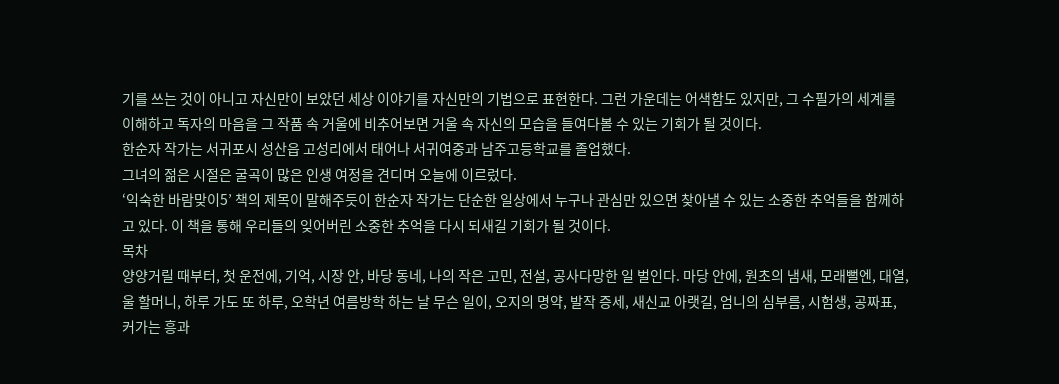기를 쓰는 것이 아니고 자신만이 보았던 세상 이야기를 자신만의 기법으로 표현한다. 그런 가운데는 어색함도 있지만, 그 수필가의 세계를 이해하고 독자의 마음을 그 작품 속 거울에 비추어보면 거울 속 자신의 모습을 들여다볼 수 있는 기회가 될 것이다.
한순자 작가는 서귀포시 성산읍 고성리에서 태어나 서귀여중과 남주고등학교를 졸업했다.
그녀의 젊은 시절은 굴곡이 많은 인생 여정을 견디며 오늘에 이르렀다.
‘익숙한 바람맞이5’ 책의 제목이 말해주듯이 한순자 작가는 단순한 일상에서 누구나 관심만 있으면 찾아낼 수 있는 소중한 추억들을 함께하고 있다. 이 책을 통해 우리들의 잊어버린 소중한 추억을 다시 되새길 기회가 될 것이다.
목차
양양거릴 때부터, 첫 운전에, 기억, 시장 안, 바당 동네, 나의 작은 고민, 전설, 공사다망한 일 벌인다. 마당 안에, 원초의 냄새, 모래뻘엔, 대열, 울 할머니, 하루 가도 또 하루, 오학년 여름방학 하는 날 무슨 일이, 오지의 명약, 발작 증세, 새신교 아랫길, 엄니의 심부름, 시험생, 공짜표, 커가는 흥과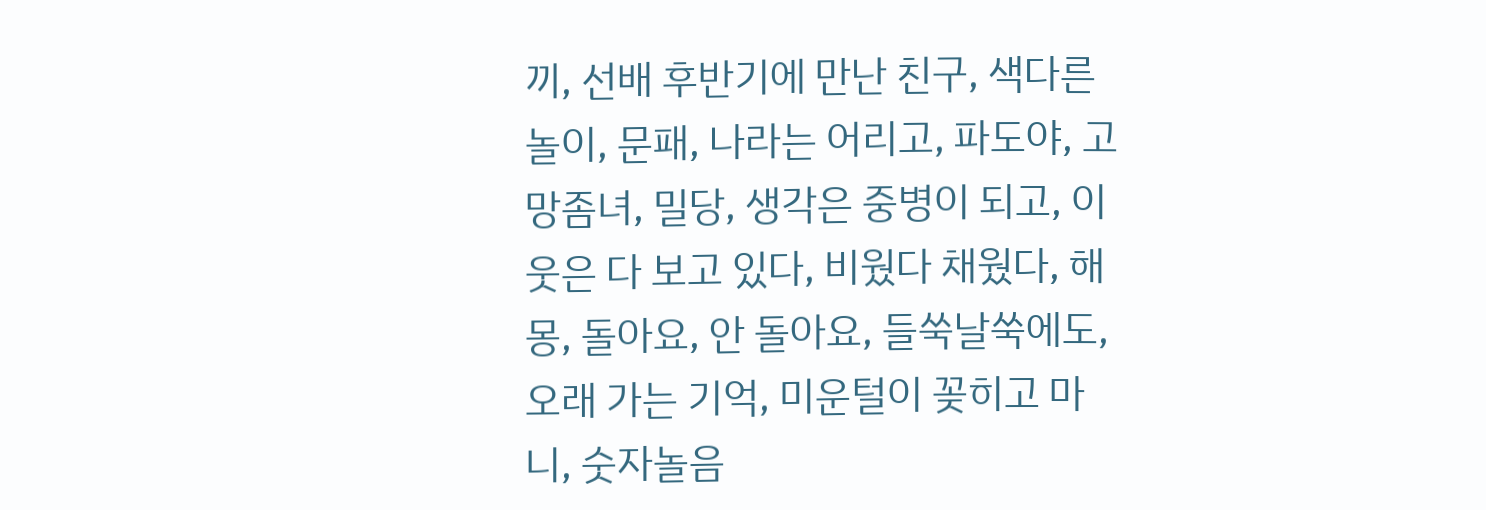끼, 선배 후반기에 만난 친구, 색다른 놀이, 문패, 나라는 어리고, 파도야, 고망좀녀, 밀당, 생각은 중병이 되고, 이웃은 다 보고 있다, 비웠다 채웠다, 해몽, 돌아요, 안 돌아요, 들쑥날쑥에도, 오래 가는 기억, 미운털이 꽂히고 마니, 숫자놀음